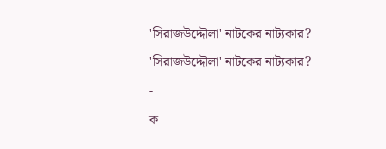'সিরাজউদ্দৌলা' নাটকের নাট্যকার?
'সিরাজউদ্দৌলা' নাটকের নাট্যকার?
-
ক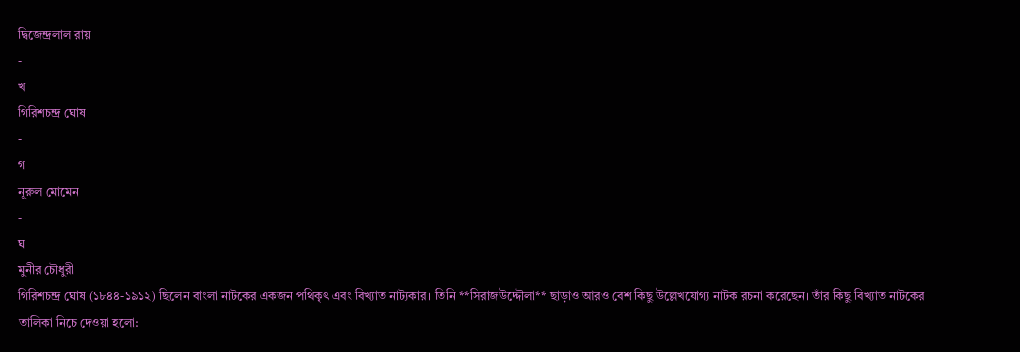দ্বিজেন্দ্রলাল রায়
-
খ
গিরিশচন্দ্র ঘোষ
-
গ
নূরুল মোমেন
-
ঘ
মুনীর চৌধুরী
গিরিশচন্দ্র ঘোষ (১৮৪৪-১৯১২) ছিলেন বাংলা নাটকের একজন পথিকৃৎ এবং বিখ্যাত নাট্যকার। তিনি **সিরাজউদ্দৌলা** ছাড়াও আরও বেশ কিছু উল্লেখযোগ্য নাটক রচনা করেছেন। তাঁর কিছু বিখ্যাত নাটকের তালিকা নিচে দেওয়া হলো: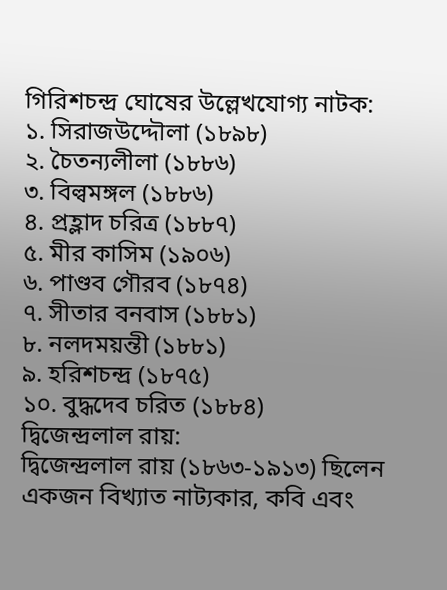গিরিশচন্দ্র ঘোষের উল্লেখযোগ্য নাটক:
১. সিরাজউদ্দৌলা (১৮৯৮)
২. চৈতন্যলীলা (১৮৮৬)
৩. বিল্বমঙ্গল (১৮৮৬)
৪. প্রহ্লাদ চরিত্র (১৮৮৭)
৫. মীর কাসিম (১৯০৬)
৬. পাণ্ডব গৌরব (১৮৭৪)
৭. সীতার বনবাস (১৮৮১)
৮. নলদময়ন্তী (১৮৮১)
৯. হরিশচন্দ্র (১৮৭৫)
১০. বুদ্ধদেব চরিত (১৮৮৪)
দ্বিজেন্দ্রলাল রায়:
দ্বিজেন্দ্রলাল রায় (১৮৬৩-১৯১৩) ছিলেন একজন বিখ্যাত নাট্যকার, কবি এবং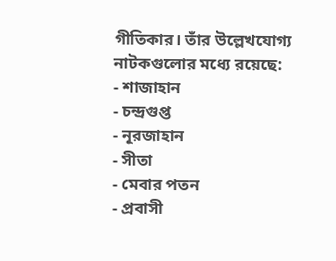গীতিকার। তাঁর উল্লেখযোগ্য নাটকগুলোর মধ্যে রয়েছে:
- শাজাহান
- চন্দ্রগুপ্ত
- নূরজাহান
- সীতা
- মেবার পতন
- প্রবাসী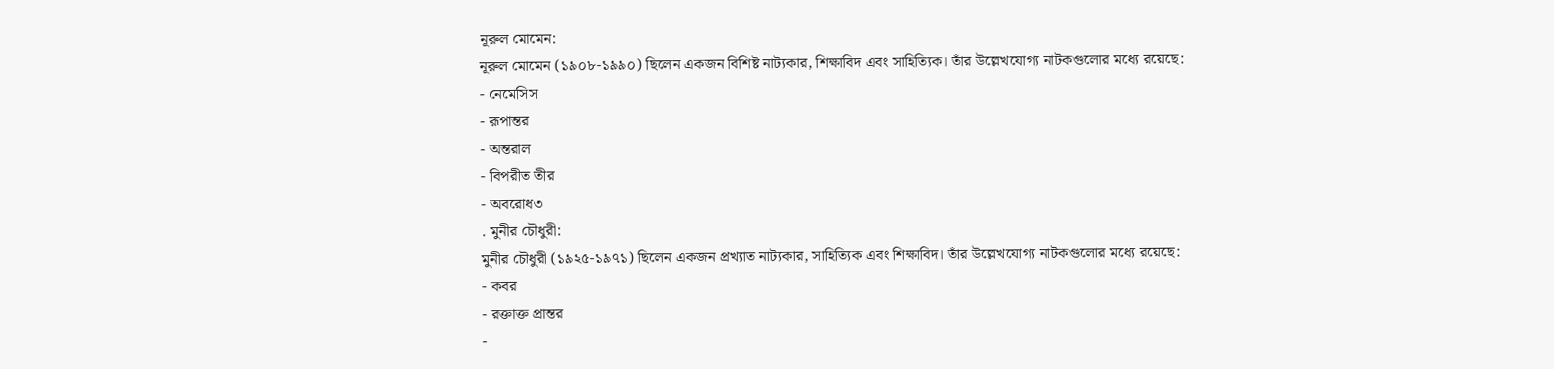নূরুল মোমেন:
নূরুল মোমেন (১৯০৮-১৯৯০) ছিলেন একজন বিশিষ্ট নাট্যকার, শিক্ষাবিদ এবং সাহিত্যিক। তাঁর উল্লেখযোগ্য নাটকগুলোর মধ্যে রয়েছে:
- নেমেসিস
- রূপান্তর
- অন্তরাল
- বিপরীত তীর
- অবরোধ৩
. মুনীর চৌধুরী:
মুনীর চৌধুরী (১৯২৫-১৯৭১) ছিলেন একজন প্রখ্যাত নাট্যকার, সাহিত্যিক এবং শিক্ষাবিদ। তাঁর উল্লেখযোগ্য নাটকগুলোর মধ্যে রয়েছে:
- কবর
- রক্তাক্ত প্রান্তর
-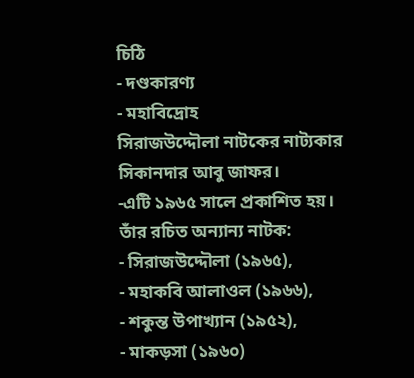চিঠি
- দণ্ডকারণ্য
- মহাবিদ্রোহ
সিরাজউদ্দৌলা নাটকের নাট্যকার সিকানদার আবু জাফর।
-এটি ১৯৬৫ সালে প্রকাশিত হয়।
তাঁর রচিত অন্যান্য নাটক:
- সিরাজউদ্দৌলা (১৯৬৫),
- মহাকবি আলাওল (১৯৬৬),
- শকুন্ত উপাখ্যান (১৯৫২),
- মাকড়সা (১৯৬০)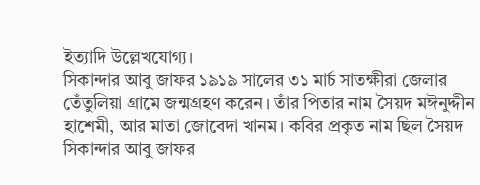ইত্যাদি উল্লেখযোগ্য।
সিকান্দার আবু জাফর ১৯১৯ সালের ৩১ মার্চ সাতক্ষীরা জেলার তেঁতুলিয়া গ্রামে জন্মগ্রহণ করেন। তাঁর পিতার নাম সৈয়দ মঈনুদ্দীন হাশেমী, আর মাতা জোবেদা খানম। কবির প্রকৃত নাম ছিল সৈয়দ সিকান্দার আবু জাফর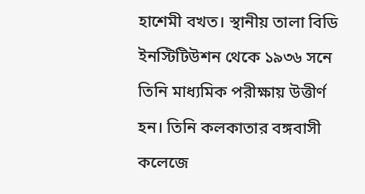হাশেমী বখত। স্থানীয় তালা বিডি ইনস্টিটিউশন থেকে ১৯৩৬ সনে তিনি মাধ্যমিক পরীক্ষায় উত্তীর্ণ হন। তিনি কলকাতার বঙ্গবাসী কলেজে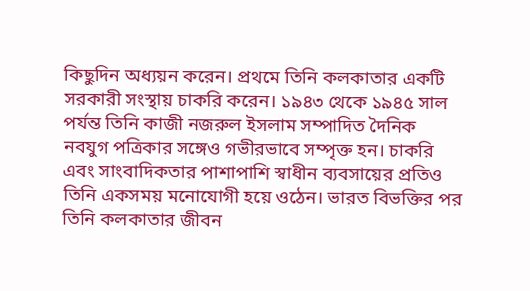কিছুদিন অধ্যয়ন করেন। প্রথমে তিনি কলকাতার একটি সরকারী সংস্থায় চাকরি করেন। ১৯৪৩ থেকে ১৯৪৫ সাল পর্যন্ত তিনি কাজী নজরুল ইসলাম সম্পাদিত দৈনিক নবযুগ পত্রিকার সঙ্গেও গভীরভাবে সম্পৃক্ত হন। চাকরি এবং সাংবাদিকতার পাশাপাশি স্বাধীন ব্যবসায়ের প্রতিও তিনি একসময় মনোযোগী হয়ে ওঠেন। ভারত বিভক্তির পর তিনি কলকাতার জীবন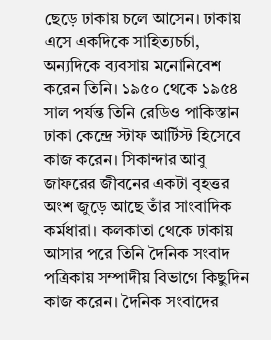ছেড়ে ঢাকায় চলে আসেন। ঢাকায় এসে একদিকে সাহিত্যচর্চা, অন্যদিকে ব্যবসায় মনোনিবেশ করেন তিনি। ১৯৫০ থেকে ১৯৫৪ সাল পর্যন্ত তিনি রেডিও পাকিস্তান ঢাকা কেন্দ্রে স্টাফ আর্টিস্ট হিসেবে কাজ করেন। সিকান্দার আবু জাফরের জীবনের একটা বৃহত্তর অংশ জুড়ে আছে তাঁর সাংবাদিক কর্মধারা। কলকাতা থেকে ঢাকায় আসার পরে তিনি দৈনিক সংবাদ পত্রিকায় সম্পাদীয় বিভাগে কিছুদিন কাজ করেন। দৈনিক সংবাদের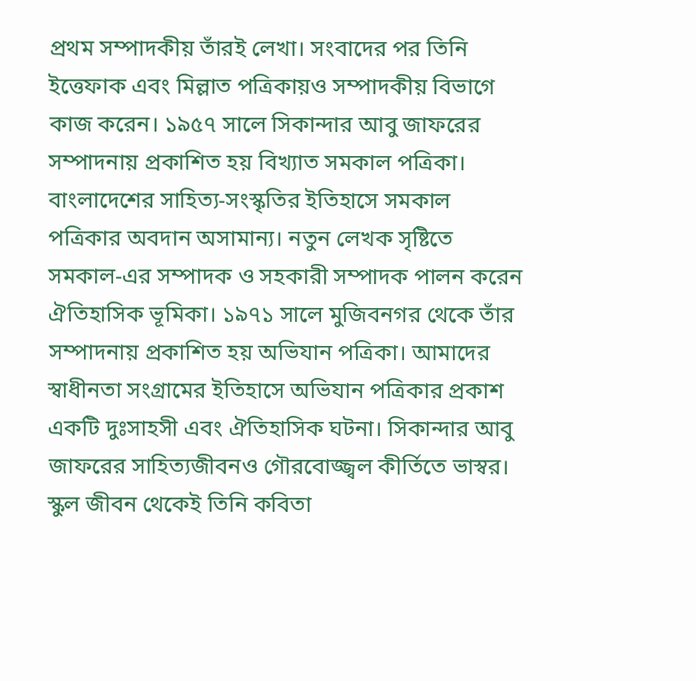প্রথম সম্পাদকীয় তাঁরই লেখা। সংবাদের পর তিনি ইত্তেফাক এবং মিল্লাত পত্রিকায়ও সম্পাদকীয় বিভাগে কাজ করেন। ১৯৫৭ সালে সিকান্দার আবু জাফরের সম্পাদনায় প্রকাশিত হয় বিখ্যাত সমকাল পত্রিকা। বাংলাদেশের সাহিত্য-সংস্কৃতির ইতিহাসে সমকাল পত্রিকার অবদান অসামান্য। নতুন লেখক সৃষ্টিতে সমকাল-এর সম্পাদক ও সহকারী সম্পাদক পালন করেন ঐতিহাসিক ভূমিকা। ১৯৭১ সালে মুজিবনগর থেকে তাঁর সম্পাদনায় প্রকাশিত হয় অভিযান পত্রিকা। আমাদের স্বাধীনতা সংগ্রামের ইতিহাসে অভিযান পত্রিকার প্রকাশ একটি দুঃসাহসী এবং ঐতিহাসিক ঘটনা। সিকান্দার আবু জাফরের সাহিত্যজীবনও গৌরবোজ্জ্বল কীর্তিতে ভাস্বর। স্কুল জীবন থেকেই তিনি কবিতা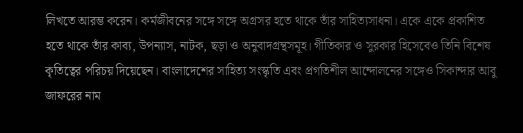লিখতে আরম্ভ করেন। কর্মজীবনের সঙ্গে সঙ্গে অগ্রসর হতে থাকে তাঁর সাহিত্যসাধনা। একে একে প্রকাশিত হতে থাকে তাঁর কাব্য, উপন্যাস, নাটক, ছড়া ও অনুবাদগ্রন্থসমূহ। গীতিকার ও সুরকার হিসেবেও তিনি বিশেষ কৃতিত্বের পরিচয় দিয়েছেন। বাংলাদেশের সাহিত্য সংস্কৃতি এবং প্রগতিশীল আন্দোলনের সঙ্গেও সিকান্দার আবু জাফরের নাম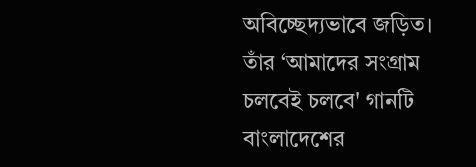অবিচ্ছেদ্যভাবে জড়িত। তাঁর ‘আমাদের সংগ্রাম চলবেই চলবে' গানটি বাংলাদেশের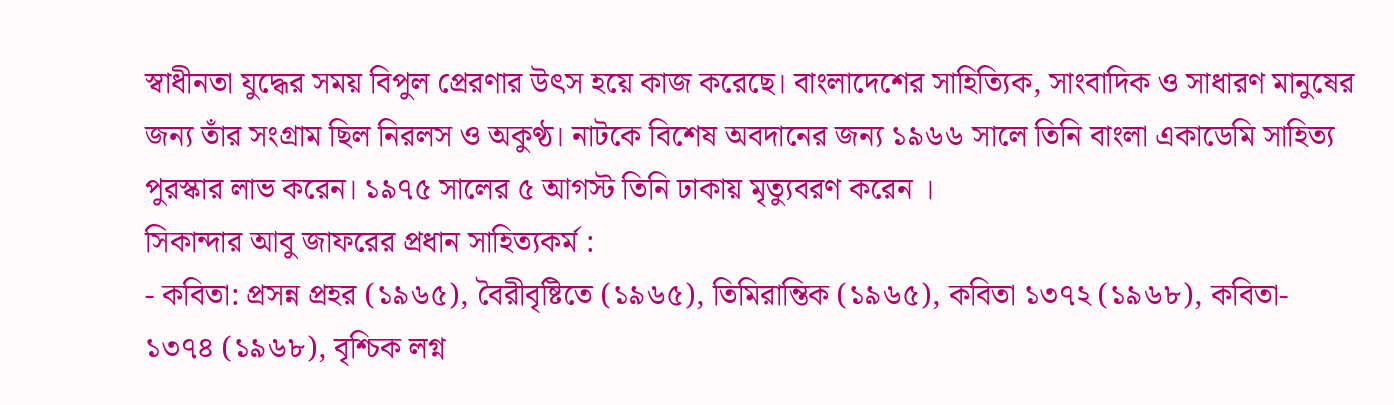স্বাধীনতা যুদ্ধের সময় বিপুল প্রেরণার উৎস হয়ে কাজ করেছে। বাংলাদেশের সাহিত্যিক, সাংবাদিক ও সাধারণ মানুষের জন্য তাঁর সংগ্রাম ছিল নিরলস ও অকুণ্ঠ। নাটকে বিশেষ অবদানের জন্য ১৯৬৬ সালে তিনি বাংলা একাডেমি সাহিত্য পুরস্কার লাভ করেন। ১৯৭৫ সালের ৫ আগস্ট তিনি ঢাকায় মৃত্যুবরণ করেন ।
সিকান্দার আবু জাফরের প্রধান সাহিত্যকর্ম :
- কবিতা: প্রসন্ন প্রহর (১৯৬৫), বৈরীবৃষ্টিতে (১৯৬৫), তিমিরান্তিক (১৯৬৫), কবিতা ১৩৭২ (১৯৬৮), কবিতা- ১৩৭৪ (১৯৬৮), বৃশ্চিক লগ্ন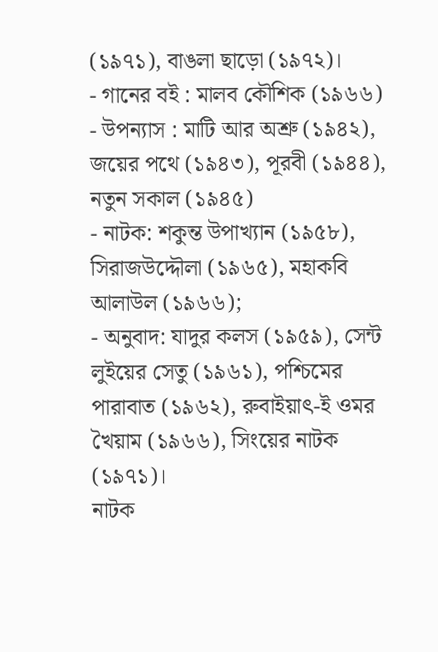(১৯৭১), বাঙলা ছাড়ো (১৯৭২)।
- গানের বই : মালব কৌশিক (১৯৬৬)
- উপন্যাস : মাটি আর অশ্রু (১৯৪২), জয়ের পথে (১৯৪৩), পূরবী (১৯৪৪), নতুন সকাল (১৯৪৫)
- নাটক: শকুন্ত উপাখ্যান (১৯৫৮), সিরাজউদ্দৌলা (১৯৬৫), মহাকবি আলাউল (১৯৬৬);
- অনুবাদ: যাদুর কলস (১৯৫৯), সেন্ট লুইয়ের সেতু (১৯৬১), পশ্চিমের পারাবাত (১৯৬২), রুবাইয়াৎ-ই ওমর খৈয়াম (১৯৬৬), সিংয়ের নাটক (১৯৭১)।
নাটক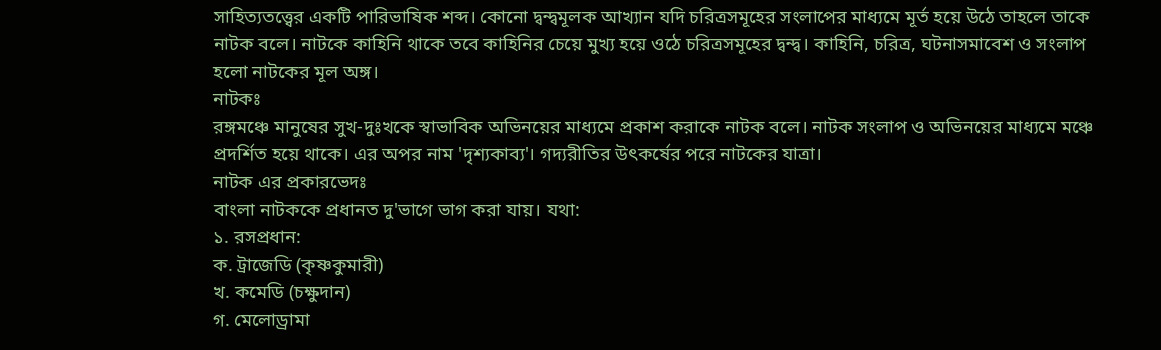সাহিত্যতত্ত্বের একটি পারিভাষিক শব্দ। কোনো দ্বন্দ্বমূলক আখ্যান যদি চরিত্রসমূহের সংলাপের মাধ্যমে মূর্ত হয়ে উঠে তাহলে তাকে নাটক বলে। নাটকে কাহিনি থাকে তবে কাহিনির চেয়ে মুখ্য হয়ে ওঠে চরিত্রসমূহের দ্বন্দ্ব। কাহিনি, চরিত্র, ঘটনাসমাবেশ ও সংলাপ হলো নাটকের মূল অঙ্গ।
নাটকঃ
রঙ্গমঞ্চে মানুষের সুখ-দুঃখকে স্বাভাবিক অভিনয়ের মাধ্যমে প্রকাশ করাকে নাটক বলে। নাটক সংলাপ ও অভিনয়ের মাধ্যমে মঞ্চে প্রদর্শিত হয়ে থাকে। এর অপর নাম 'দৃশ্যকাব্য'। গদ্যরীতির উৎকর্ষের পরে নাটকের যাত্রা।
নাটক এর প্রকারভেদঃ
বাংলা নাটককে প্রধানত দু'ভাগে ভাগ করা যায়। যথা:
১. রসপ্রধান:
ক. ট্রাজেডি (কৃষ্ণকুমারী)
খ. কমেডি (চক্ষুদান)
গ. মেলোড্রামা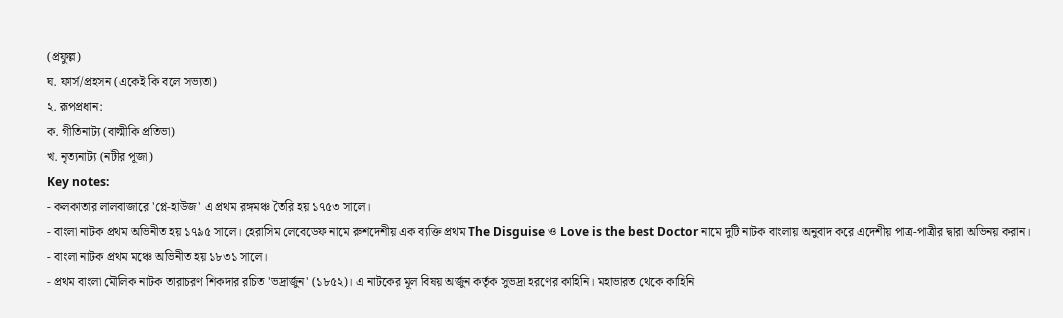(প্রফুল্ল)
ঘ. ফার্স/প্রহসন (একেই কি বলে সভ্যতা)
২. রূপপ্রধান:
ক. গীতিনাট্য (বাল্মীকি প্রতিভা)
খ. নৃত্যনাট্য (নটীর পূজা)
Key notes:
- কলকাতার লালবাজারে 'প্লে-হাউজ' এ প্রথম রঙ্গমঞ্চ তৈরি হয় ১৭৫৩ সালে।
- বাংলা নাটক প্রথম অভিনীত হয় ১৭৯৫ সালে। হেরাসিম লেবেডেফ নামে রুশদেশীয় এক ব্যক্তি প্রথম The Disguise ও Love is the best Doctor নামে দুটি নাটক বাংলায় অনুবাদ করে এদেশীয় পাত্র-পাত্রীর দ্বারা অভিনয় করান।
- বাংলা নাটক প্রথম মঞ্চে অভিনীত হয় ১৮৩১ সালে।
- প্রথম বাংলা মৌলিক নাটক তারাচরণ শিকদার রচিত 'ভদ্রার্জুন' (১৮৫২)। এ নাটকের মূল বিষয় অর্জুন কর্তৃক সুভদ্রা হরণের কাহিনি। মহাভারত থেকে কাহিনি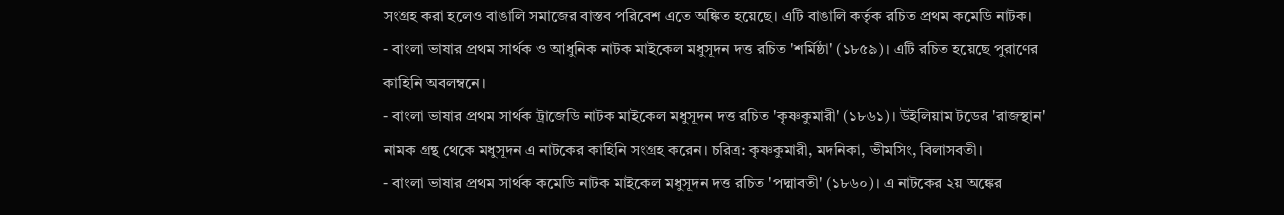সংগ্রহ করা হলেও বাঙালি সমাজের বাস্তব পরিবেশ এতে অঙ্কিত হয়েছে। এটি বাঙালি কর্তৃক রচিত প্রথম কমেডি নাটক।
- বাংলা ভাষার প্রথম সার্থক ও আধুনিক নাটক মাইকেল মধুসূদন দত্ত রচিত 'শর্মিষ্ঠা' (১৮৫৯)। এটি রচিত হয়েছে পুরাণের কাহিনি অবলম্বনে।
- বাংলা ভাষার প্রথম সার্থক ট্রাজেডি নাটক মাইকেল মধুসূদন দত্ত রচিত 'কৃষ্ণকুমারী' (১৮৬১)। উইলিয়াম টডের 'রাজস্থান' নামক গ্রন্থ থেকে মধুসূদন এ নাটকের কাহিনি সংগ্রহ করেন। চরিত্র: কৃষ্ণকুমারী, মদনিকা, ভীমসিং, বিলাসবতী।
- বাংলা ভাষার প্রথম সার্থক কমেডি নাটক মাইকেল মধুসূদন দত্ত রচিত 'পদ্মাবতী' (১৮৬০)। এ নাটকের ২য় অঙ্কের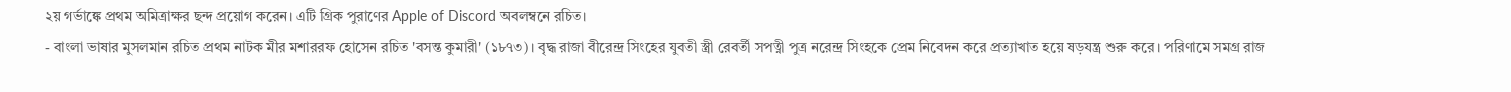২য় গর্ভাঙ্কে প্রথম অমিত্রাক্ষর ছন্দ প্রয়োগ করেন। এটি গ্রিক পুরাণের Apple of Discord অবলম্বনে রচিত।
- বাংলা ভাষার মুসলমান রচিত প্রথম নাটক মীর মশাররফ হোসেন রচিত 'বসন্ত কুমারী' (১৮৭৩)। বৃদ্ধ রাজা বীরেন্দ্র সিংহের যুবতী স্ত্রী রেবর্তী সপত্নী পুত্র নরেন্দ্র সিংহকে প্রেম নিবেদন করে প্রত্যাখাত হয়ে ষড়যন্ত্র শুরু করে। পরিণামে সমগ্র রাজ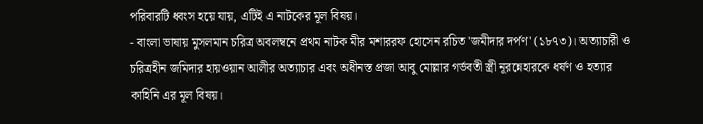পরিবারটি ধ্বংস হয়ে যায়, এটিই এ নাটকের মূল বিষয়।
- বাংলা ভাষায় মুসলমান চরিত্র অবলম্বনে প্রথম নাটক মীর মশাররফ হোসেন রচিত 'জমীদার দর্পণ' (১৮৭৩)। অত্যাচারী ও চরিত্রহীন জমিদার হায়ওয়ান আলীর অত্যাচার এবং অধীনস্ত প্রজা আবু মোল্লার গর্ভবতী স্ত্রী নূরন্নেহারকে ধর্ষণ ও হত্যার কাহিনি এর মূল বিষয়।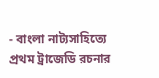- বাংলা নাট্যসাহিত্যে প্রথম ট্রাজেডি রচনার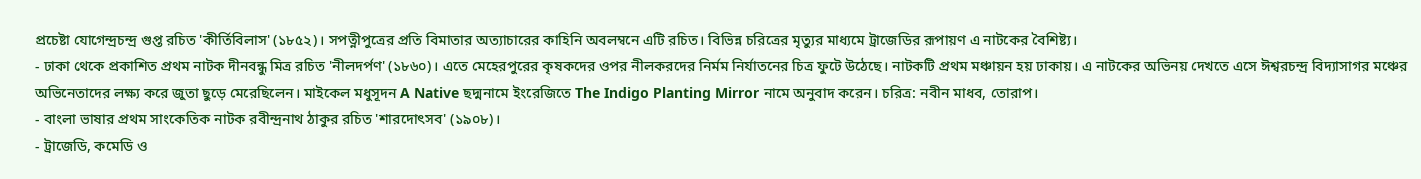প্রচেষ্টা যোগেন্দ্রচন্দ্র গুপ্ত রচিত 'কীর্তিবিলাস' (১৮৫২)। সপত্নীপুত্রের প্রতি বিমাতার অত্যাচারের কাহিনি অবলম্বনে এটি রচিত। বিভিন্ন চরিত্রের মৃত্যুর মাধ্যমে ট্রাজেডির রূপায়ণ এ নাটকের বৈশিষ্ট্য।
- ঢাকা থেকে প্রকাশিত প্রথম নাটক দীনবন্ধু মিত্র রচিত 'নীলদর্পণ' (১৮৬০)। এতে মেহেরপুরের কৃষকদের ওপর নীলকরদের নির্মম নির্যাতনের চিত্র ফুটে উঠেছে। নাটকটি প্রথম মঞ্চায়ন হয় ঢাকায়। এ নাটকের অভিনয় দেখতে এসে ঈশ্বরচন্দ্র বিদ্যাসাগর মঞ্চের অভিনেতাদের লক্ষ্য করে জুতা ছুড়ে মেরেছিলেন। মাইকেল মধুসূদন A Native ছদ্মনামে ইংরেজিতে The Indigo Planting Mirror নামে অনুবাদ করেন। চরিত্র: নবীন মাধব, তোরাপ।
- বাংলা ভাষার প্রথম সাংকেতিক নাটক রবীন্দ্রনাথ ঠাকুর রচিত 'শারদোৎসব' (১৯০৮)।
- ট্রাজেডি, কমেডি ও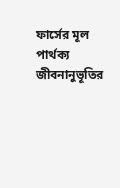ফার্সের মূল পার্থক্য জীবনানুভূতির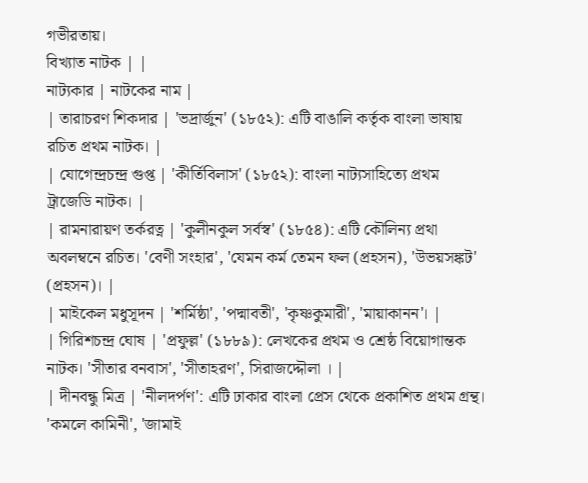গভীরতায়।
বিখ্যাত নাটক | |
নাট্যকার | নাটকের নাম |
| তারাচরণ শিকদার | 'ভদ্রার্জুন' (১৮৫২): এটি বাঙালি কর্তৃক বাংলা ভাষায় রচিত প্রথম নাটক। |
| যোগেন্দ্রচন্দ্র গুপ্ত | 'কীর্তিবিলাস' (১৮৫২): বাংলা নাট্যসাহিত্যে প্রথম ট্রাজেডি নাটক। |
| রামনারায়ণ তর্করত্ন | 'কুলীনকুল সর্বস্ব' (১৮৫৪): এটি কৌলিন্য প্রথা অবলম্বনে রচিত। 'বেণী সংহার', 'যেমন কর্ম তেমন ফল (প্রহসন), 'উভয়সঙ্কট' (প্রহসন)। |
| মাইকেল মধুসূদন | 'শর্মিষ্ঠা', 'পদ্মাবতী', 'কৃষ্ণকুমারী', 'মায়াকানন'। |
| গিরিশচন্দ্র ঘোষ | 'প্রফুল্ল' (১৮৮৯): লেখকের প্রথম ও শ্রেষ্ঠ বিয়োগান্তক নাটক। 'সীতার বনবাস', 'সীতাহরণ', সিরাজদ্দৌলা । |
| দীনবন্ধু মিত্র | 'নীলদর্পণ': এটি ঢাকার বাংলা প্রেস থেকে প্রকাশিত প্রথম গ্রন্থ। 'কমলে কামিনী', 'জামাই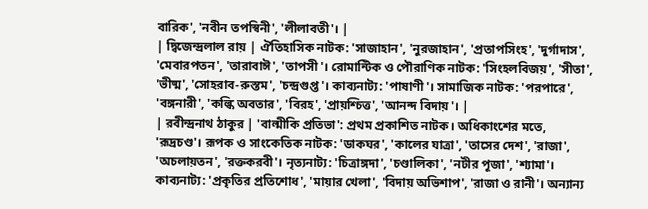বারিক', 'নবীন তপস্বিনী', 'লীলাবতী'। |
| দ্বিজেন্দ্রলাল রায় | ঐতিহাসিক নাটক: 'সাজাহান', 'নুরজাহান', 'প্রতাপসিংহ', 'দুর্গাদাস', 'মেবারপতন', 'তারাবাঈ', 'তাপসী'। রোমান্টিক ও পৌরাণিক নাটক: 'সিংহলবিজয়', 'সীতা', 'ভীষ্ম', 'সোহরাব-রুস্তম', 'চন্দ্রগুপ্ত'। কাব্যনাট্য: 'পাষাণী'। সামাজিক নাটক: 'পরপারে', 'বঙ্গনারী', 'কল্কি অবতার', 'বিরহ', 'প্রায়শ্চিত্ত', 'আনন্দ বিদায়'। |
| রবীন্দ্রনাথ ঠাকুর | 'বাল্মীকি প্রতিভা': প্রথম প্রকাশিত নাটক। অধিকাংশের মতে, 'রূদ্রচণ্ড'। রূপক ও সাংকেতিক নাটক: 'ডাকঘর', 'কালের যাত্রা', 'তাসের দেশ', 'রাজা', 'অচলায়তন', 'রক্তকরবী'। নৃত্যনাট্য: 'চিত্রাঙ্গদা', 'চণ্ডালিকা', 'নটীর পূজা', 'শ্যামা'। কাব্যনাট্য: 'প্রকৃতির প্রতিশোধ', 'মায়ার খেলা', 'বিদায় অভিশাপ', 'রাজা ও রানী'। অন্যান্য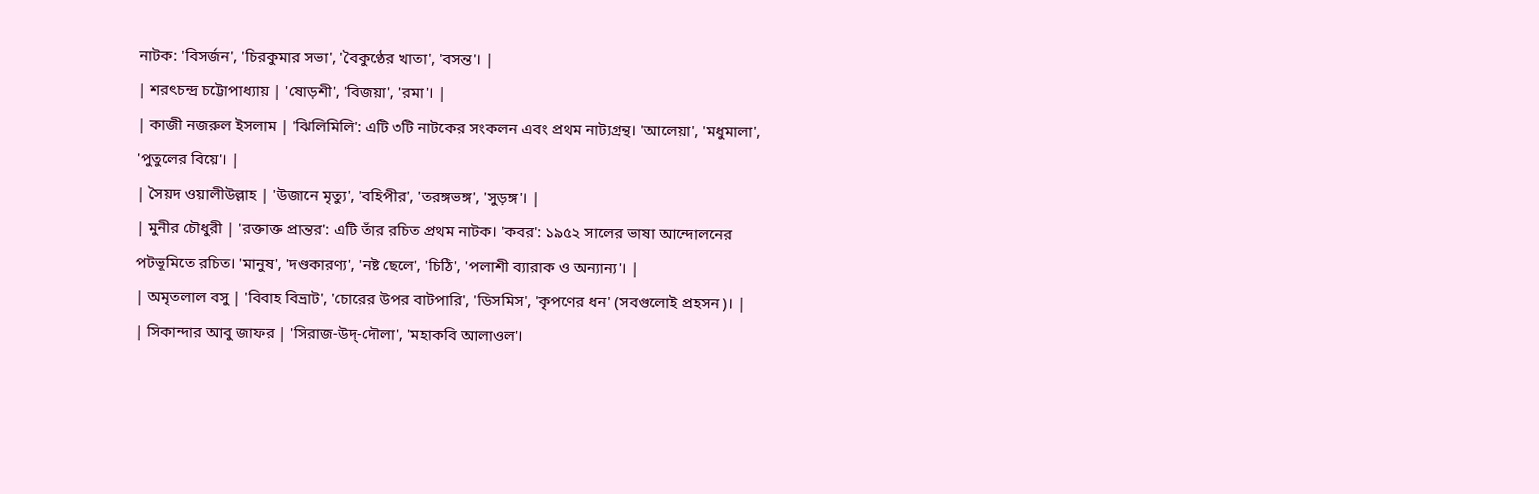নাটক: 'বিসর্জন', 'চিরকুমার সভা', 'বৈকুণ্ঠের খাতা', 'বসন্ত'। |
| শরৎচন্দ্র চট্টোপাধ্যায় | 'ষোড়শী', 'বিজয়া', 'রমা'। |
| কাজী নজরুল ইসলাম | 'ঝিলিমিলি': এটি ৩টি নাটকের সংকলন এবং প্রথম নাট্যগ্রন্থ। 'আলেয়া', 'মধুমালা', 'পুতুলের বিয়ে'। |
| সৈয়দ ওয়ালীউল্লাহ | 'উজানে মৃত্যু', 'বহিপীর', 'তরঙ্গভঙ্গ', 'সুড়ঙ্গ'। |
| মুনীর চৌধুরী | 'রক্তাক্ত প্রান্তর': এটি তাঁর রচিত প্রথম নাটক। 'কবর': ১৯৫২ সালের ভাষা আন্দোলনের পটভূমিতে রচিত। 'মানুষ', 'দণ্ডকারণ্য', 'নষ্ট ছেলে', 'চিঠি', 'পলাশী ব্যারাক ও অন্যান্য'। |
| অমৃতলাল বসু | 'বিবাহ বিভ্রাট', 'চোরের উপর বাটপারি', 'ডিসমিস', 'কৃপণের ধন' (সবগুলোই প্রহসন)। |
| সিকান্দার আবু জাফর | 'সিরাজ-উদ্-দৌলা', 'মহাকবি আলাওল'।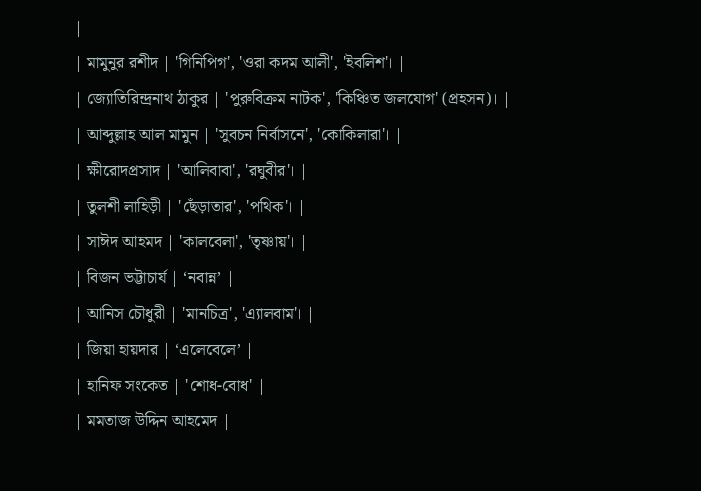|
| মামুনুর রশীদ | 'গিনিপিগ', 'ওরা কদম আলী', 'ইবলিশ'। |
| জ্যোতিরিন্দ্রনাথ ঠাকুর | 'পুরুবিক্রম নাটক', 'কিঞ্চিত জলযোগ' (প্রহসন)। |
| আব্দুল্লাহ আল মামুন | 'সুবচন নির্বাসনে', 'কোকিলারা'। |
| ক্ষীরোদপ্রসাদ | 'আলিবাবা', 'রঘুবীর'। |
| তুলশী লাহিড়ী | 'ছেঁড়াতার', 'পথিক'। |
| সাঈদ আহমদ | 'কালবেলা', 'তৃষ্ণায়'। |
| বিজন ভট্টাচার্য | ‘নবান্ন’ |
| আনিস চৌধুরী | 'মানচিত্র', 'এ্যালবাম'। |
| জিয়া হায়দার | ‘এলেবেলে’ |
| হানিফ সংকেত | 'শোধ-বোধ' |
| মমতাজ উদ্দিন আহমেদ |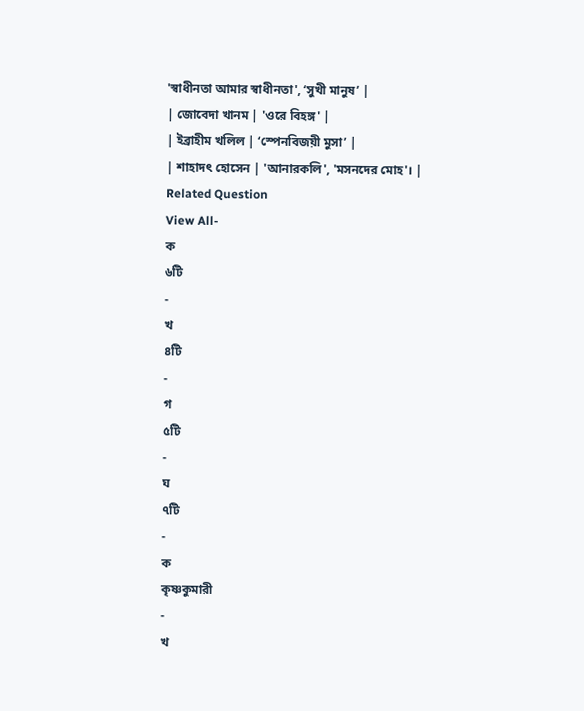'স্বাধীনতা আমার স্বাধীনতা', ‘সুখী মানুষ’ |
| জোবেদা খানম | 'ওরে বিহঙ্গ' |
| ইব্রাহীম খলিল | ‘স্পেনবিজয়ী মুসা’ |
| শাহাদৎ হোসেন | 'আনারকলি', 'মসনদের মোহ'। |
Related Question
View All-
ক
৬টি
-
খ
৪টি
-
গ
৫টি
-
ঘ
৭টি
-
ক
কৃষ্ণকুমারী
-
খ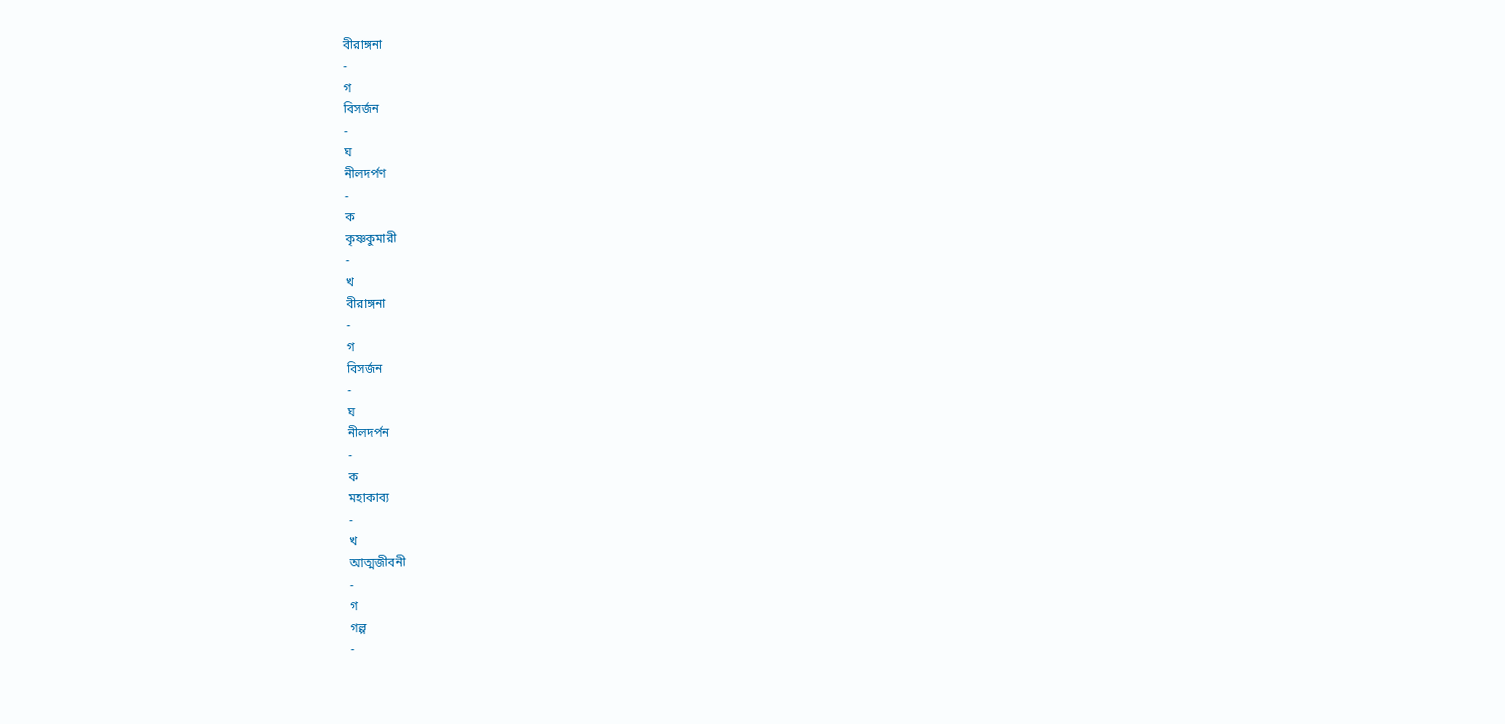বীরাঙ্গনা
-
গ
বিসর্জন
-
ঘ
নীলদর্পণ
-
ক
কৃষ্ণকুমারী
-
খ
বীরাঙ্গনা
-
গ
বিসর্জন
-
ঘ
নীলদর্পন
-
ক
মহাকাব্য
-
খ
আত্মজীবনী
-
গ
গল্প
-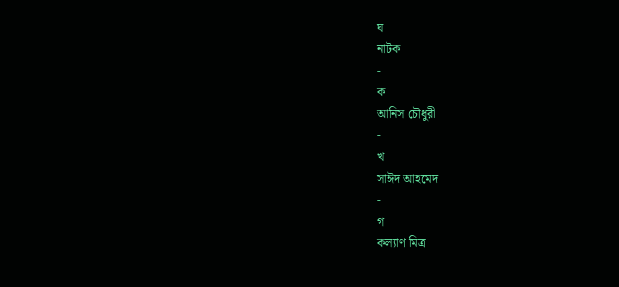ঘ
নাটক
-
ক
আনিস চৌধুরী
-
খ
সাঈদ আহমেদ
-
গ
কল্যাণ মিত্র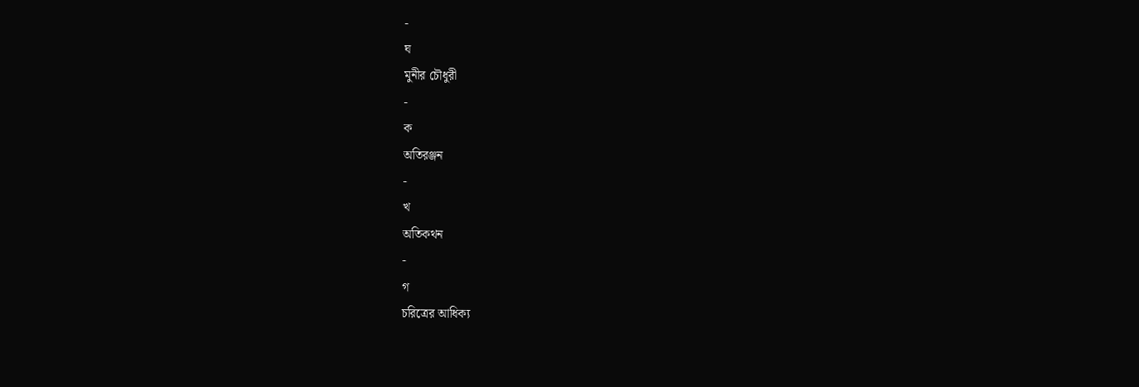-
ঘ
মুনীর চৌধুরী
-
ক
অতিরঞ্জন
-
খ
অতিকথন
-
গ
চরিত্রের আধিক্য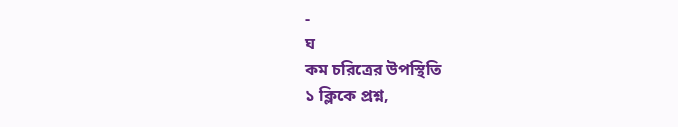-
ঘ
কম চরিত্রের উপস্থিতি
১ ক্লিকে প্রশ্ন,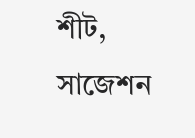শীট, সাজেশন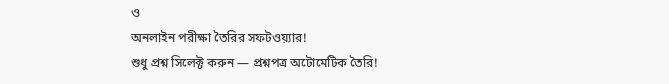ও
অনলাইন পরীক্ষা তৈরির সফটওয়্যার!
শুধু প্রশ্ন সিলেক্ট করুন — প্রশ্নপত্র অটোমেটিক তৈরি!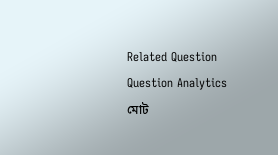Related Question
Question Analytics
মোট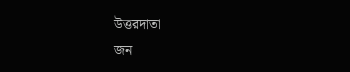উত্তরদাতা
জন